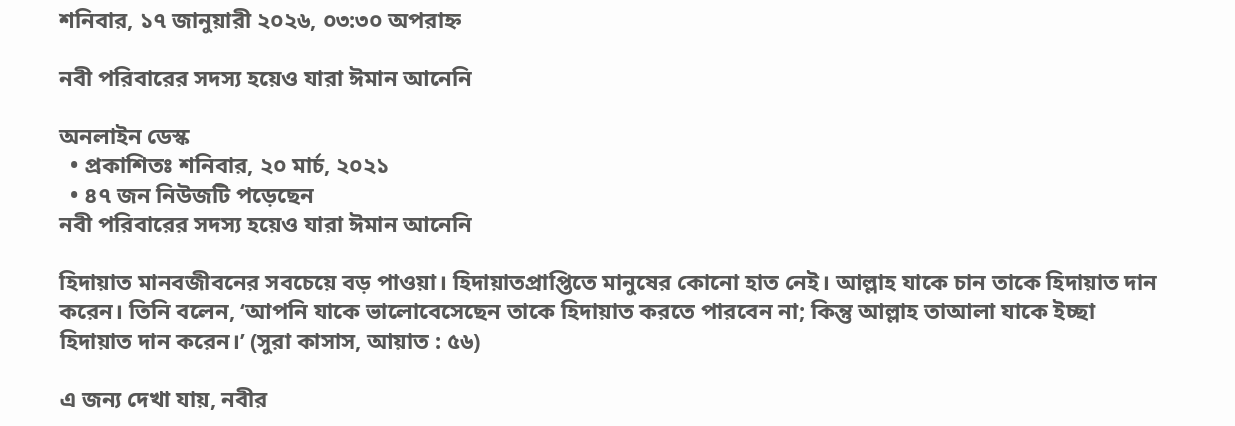শনিবার, ১৭ জানুয়ারী ২০২৬, ০৩:৩০ অপরাহ্ন

নবী পরিবারের সদস্য হয়েও যারা ঈমান আনেনি

অনলাইন ডেস্ক
  • প্রকাশিতঃ শনিবার, ২০ মার্চ, ২০২১
  • ৪৭ জন নিউজটি পড়েছেন
নবী পরিবারের সদস্য হয়েও যারা ঈমান আনেনি

হিদায়াত মানবজীবনের সবচেয়ে বড় পাওয়া। হিদায়াতপ্রাপ্তিতে মানুষের কোনো হাত নেই। আল্লাহ যাকে চান তাকে হিদায়াত দান করেন। তিনি বলেন, ‘আপনি যাকে ভালোবেসেছেন তাকে হিদায়াত করতে পারবেন না; কিন্তু আল্লাহ তাআলা যাকে ইচ্ছা হিদায়াত দান করেন।’ (সুরা কাসাস, আয়াত : ৫৬)

এ জন্য দেখা যায়, নবীর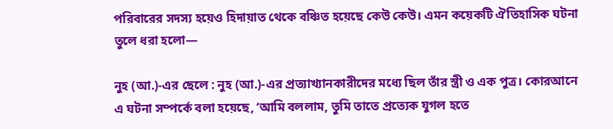পরিবারের সদস্য হয়েও হিদায়াত থেকে বঞ্চিত হয়েছে কেউ কেউ। এমন কয়েকটি ঐতিহাসিক ঘটনা তুলে ধরা হলো—

নুহ (আ.)-এর ছেলে : নুহ (আ.)-এর প্রত্যাখ্যানকারীদের মধ্যে ছিল তাঁর স্ত্রী ও এক পুত্র। কোরআনে এ ঘটনা সম্পর্কে বলা হয়েছে, ‘আমি বললাম, তুমি তাতে প্রত্যেক যুগল হতে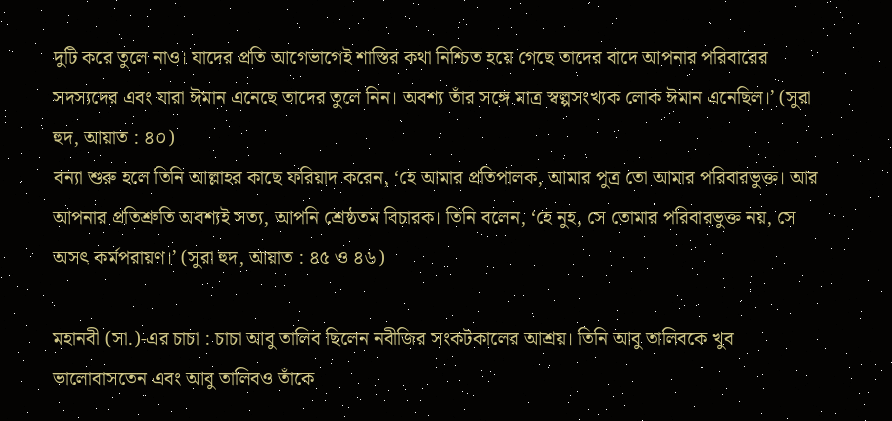দুটি করে তুলে নাও। যাদের প্রতি আগেভাগেই শাস্তির কথা নিশ্চিত হয়ে গেছে তাদের বাদে আপনার পরিবারের সদস্যদের এবং যারা ঈমান এনেছে তাদের তুলে নিন। অবশ্য তাঁর সঙ্গে মাত্র স্বল্পসংখ্যক লোক ঈমান এনেছিল।’ (সুরা হুদ, আয়াত : ৪০)
বন্যা শুরু হলে তিনি আল্লাহর কাছে ফরিয়াদ করেন, ‘হে আমার প্রতিপালক, আমার পুত্র তো আমার পরিবারভুক্ত। আর আপনার প্রতিশ্রুতি অবশ্যই সত্য, আপনি শ্রেষ্ঠতম বিচারক। তিনি বলেন, ‘হে নুহ, সে তোমার পরিবারভুক্ত নয়, সে অসৎ কর্মপরায়ণ।’ (সুরা হুদ, আয়াত : ৪৫ ও ৪৬)

মহানবী (সা.)-এর চাচা : চাচা আবু তালিব ছিলেন নবীজির সংকটকালের আশ্রয়। তিনি আবু তালিবকে খুব ভালোবাসতেন এবং আবু তালিবও তাঁকে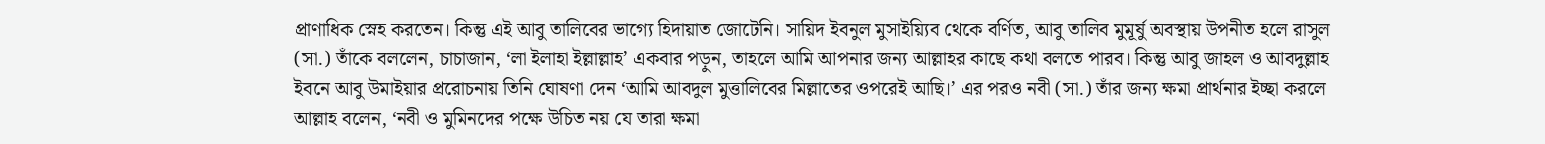প্রাণাধিক স্নেহ করতেন। কিন্তু এই আবু তালিবের ভাগ্যে হিদায়াত জোটেনি। সায়িদ ইবনুল মুসাইয়্যিব থেকে বর্ণিত, আবু তালিব মুমূর্ষু অবস্থায় উপনীত হলে রাসুল (সা.) তাঁকে বললেন, চাচাজান, ‘লা ইলাহা ইল্লাল্লাহ’ একবার পড়ুন, তাহলে আমি আপনার জন্য আল্লাহর কাছে কথা বলতে পারব। কিন্তু আবু জাহল ও আবদুল্লাহ ইবনে আবু উমাইয়ার প্ররোচনায় তিনি ঘোষণা দেন ‘আমি আবদুল মুত্তালিবের মিল্লাতের ওপরেই আছি।’ এর পরও নবী (সা.) তাঁর জন্য ক্ষমা প্রার্থনার ইচ্ছা করলে আল্লাহ বলেন, ‘নবী ও মুমিনদের পক্ষে উচিত নয় যে তারা ক্ষমা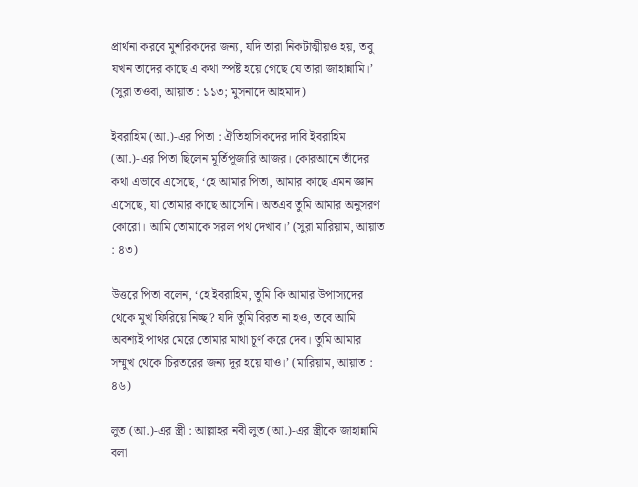প্রার্থনা করবে মুশরিকদের জন্য, যদি তারা নিকটাত্মীয়ও হয়, তবু যখন তাদের কাছে এ কথা স্পষ্ট হয়ে গেছে যে তারা জাহান্নামি।’ (সুরা তওবা, আয়াত : ১১৩; মুসনাদে আহমাদ)

ইবরাহিম (আ.)-এর পিতা : ঐতিহাসিকদের দাবি ইবরাহিম (আ.)-এর পিতা ছিলেন মূর্তিপূজারি আজর। কোরআনে তাঁদের কথা এভাবে এসেছে, ‘হে আমার পিতা, আমার কাছে এমন জ্ঞান এসেছে, যা তোমার কাছে আসেনি। অতএব তুমি আমার অনুসরণ কোরো। আমি তোমাকে সরল পথ দেখাব।’ (সুরা মারিয়াম, আয়াত : ৪৩)

উত্তরে পিতা বলেন, ‘হে ইবরাহিম, তুমি কি আমার উপাস্যদের থেকে মুখ ফিরিয়ে নিচ্ছ? যদি তুমি বিরত না হও, তবে আমি অবশ্যই পাথর মেরে তোমার মাথা চূর্ণ করে দেব। তুমি আমার সম্মুখ থেকে চিরতরের জন্য দূর হয়ে যাও।’ (মারিয়াম, আয়াত : ৪৬)

লুত (আ.)-এর স্ত্রী : আল্লাহর নবী লুত (আ.)-এর স্ত্রীকে জাহান্নামি বলা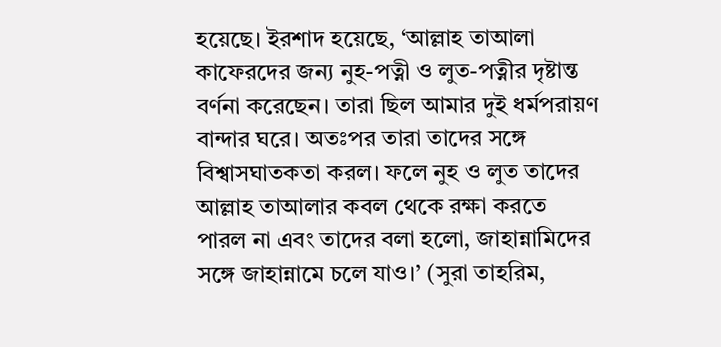হয়েছে। ইরশাদ হয়েছে, ‘আল্লাহ তাআলা কাফেরদের জন্য নুহ-পত্নী ও লুত-পত্নীর দৃষ্টান্ত বর্ণনা করেছেন। তারা ছিল আমার দুই ধর্মপরায়ণ বান্দার ঘরে। অতঃপর তারা তাদের সঙ্গে বিশ্বাসঘাতকতা করল। ফলে নুহ ও লুত তাদের আল্লাহ তাআলার কবল থেকে রক্ষা করতে পারল না এবং তাদের বলা হলো, জাহান্নামিদের সঙ্গে জাহান্নামে চলে যাও।’ (সুরা তাহরিম,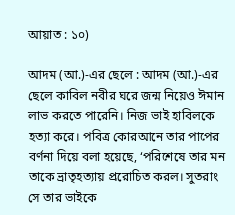আয়াত : ১০)

আদম (আ.)-এর ছেলে : আদম (আ.)-এর ছেলে কাবিল নবীর ঘরে জন্ম নিয়েও ঈমান লাভ করতে পারেনি। নিজ ভাই হাবিলকে হত্যা করে। পবিত্র কোরআনে তার পাপের বর্ণনা দিয়ে বলা হয়েছে, ‘পরিশেষে তার মন তাকে ভ্রাতৃহত্যায় প্ররোচিত করল। সুতরাং সে তার ভাইকে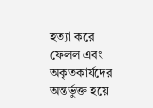হত্যা করে ফেলল এবং অকৃতকার্যদের অন্তর্ভুক্ত হয়ে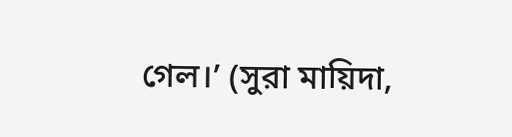গেল।’ (সুরা মায়িদা,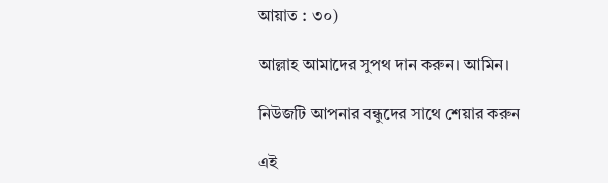আয়াত : ৩০)

আল্লাহ আমাদের সুপথ দান করুন। আমিন।

নিউজটি আপনার বন্ধুদের সাথে শেয়ার করুন

এই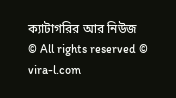ক্যাটাগরির আর নিউজ
© All rights reserved © vira-l.com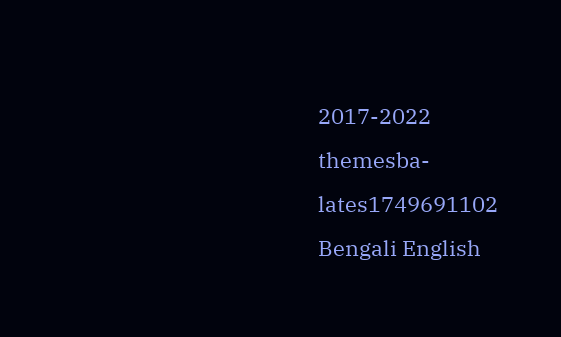2017-2022
themesba-lates1749691102
Bengali English